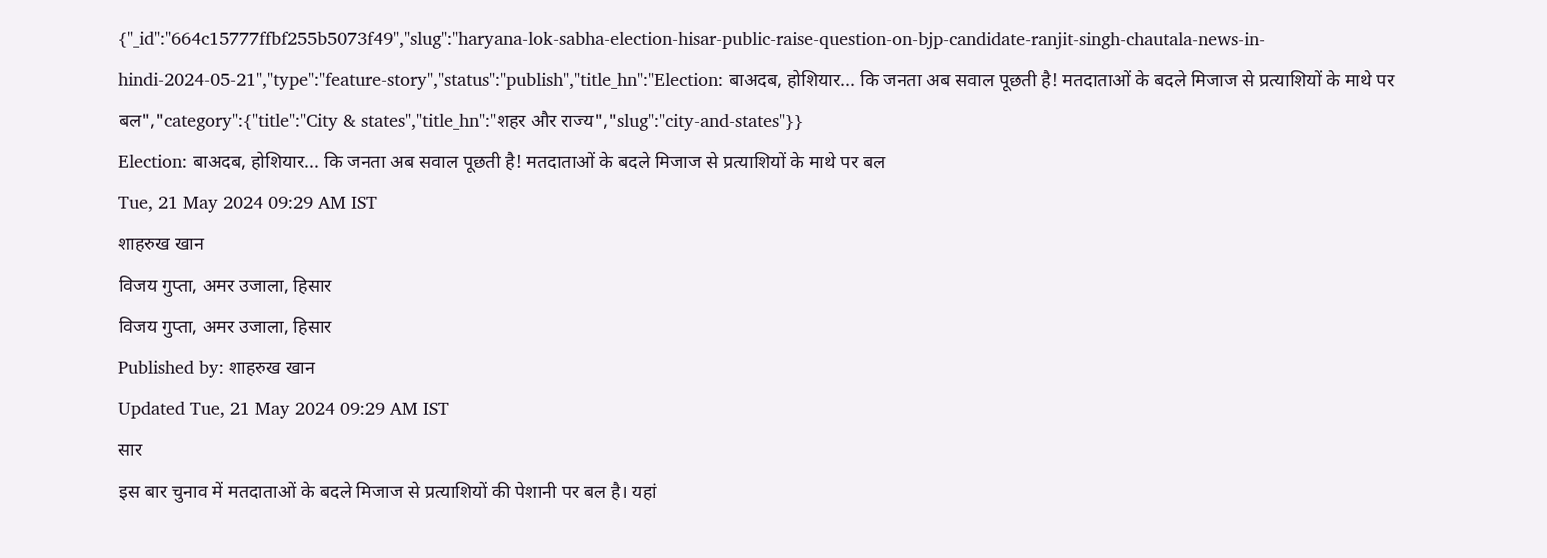{"_id":"664c15777ffbf255b5073f49","slug":"haryana-lok-sabha-election-hisar-public-raise-question-on-bjp-candidate-ranjit-singh-chautala-news-in-hindi-2024-05-21","type":"feature-story","status":"publish","title_hn":"Election: बाअदब, होशियार... कि जनता अब सवाल पूछती है! मतदाताओं के बदले मिजाज से प्रत्याशियों के माथे पर बल","category":{"title":"City & states","title_hn":"शहर और राज्य","slug":"city-and-states"}}
Election: बाअदब, होशियार... कि जनता अब सवाल पूछती है! मतदाताओं के बदले मिजाज से प्रत्याशियों के माथे पर बल
Tue, 21 May 2024 09:29 AM IST
शाहरुख खान
विजय गुप्ता, अमर उजाला, हिसार
विजय गुप्ता, अमर उजाला, हिसार
Published by: शाहरुख खान
Updated Tue, 21 May 2024 09:29 AM IST
सार
इस बार चुनाव में मतदाताओं के बदले मिजाज से प्रत्याशियों की पेशानी पर बल है। यहां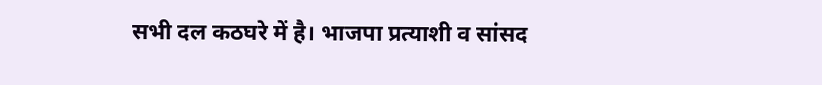सभी दल कठघरे में है। भाजपा प्रत्याशी व सांसद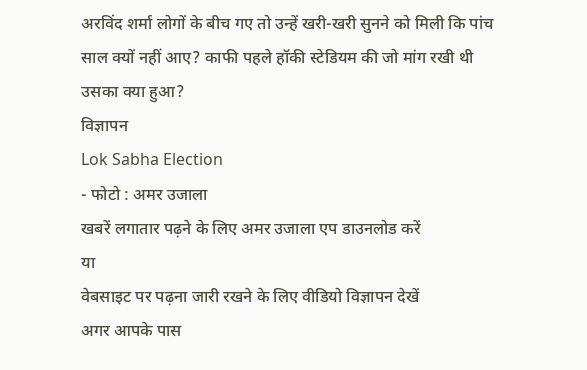अरविंद शर्मा लोगों के बीच गए तो उन्हें खरी-खरी सुनने को मिली कि पांच साल क्यों नहीं आए? काफी पहले हॉकी स्टेडियम की जो मांग रखी थी उसका क्या हुआ?
विज्ञापन
Lok Sabha Election
- फोटो : अमर उजाला
खबरें लगातार पढ़ने के लिए अमर उजाला एप डाउनलोड करें
या
वेबसाइट पर पढ़ना जारी रखने के लिए वीडियो विज्ञापन देखें
अगर आपके पास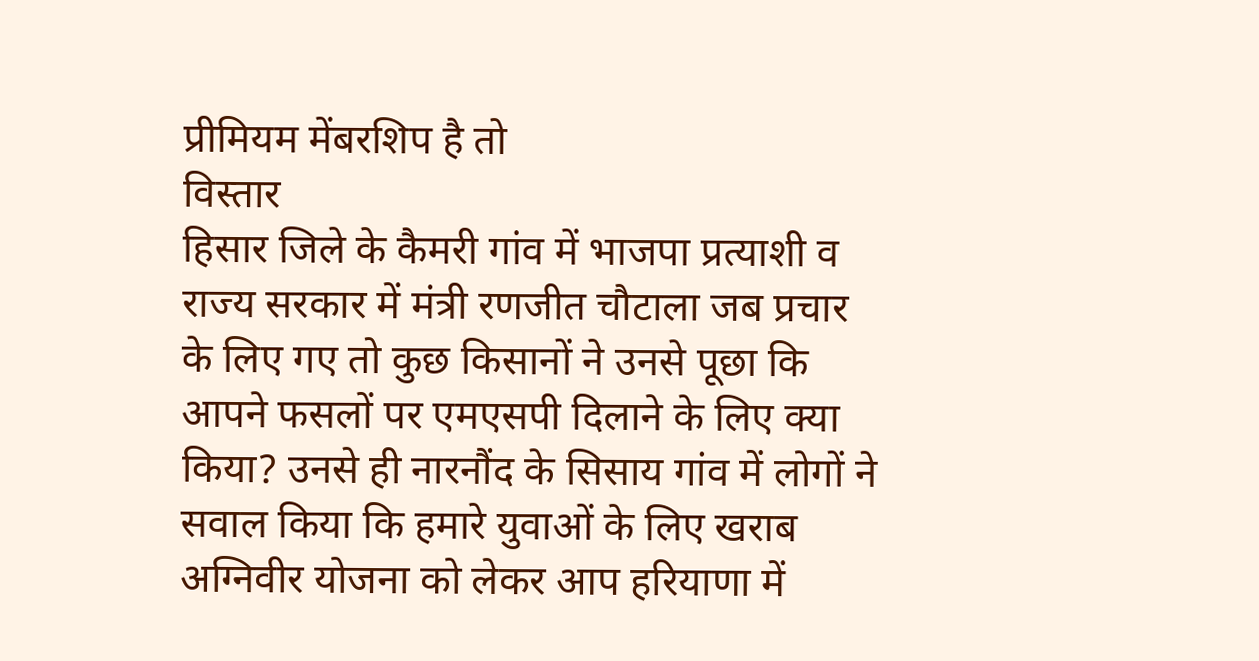प्रीमियम मेंबरशिप है तो
विस्तार
हिसार जिले के कैमरी गांव में भाजपा प्रत्याशी व राज्य सरकार में मंत्री रणजीत चौटाला जब प्रचार के लिए गए तो कुछ किसानों ने उनसे पूछा कि आपने फसलों पर एमएसपी दिलाने के लिए क्या किया? उनसे ही नारनौंद के सिसाय गांव में लोगों ने सवाल किया कि हमारे युवाओं के लिए खराब अग्निवीर योजना को लेकर आप हरियाणा में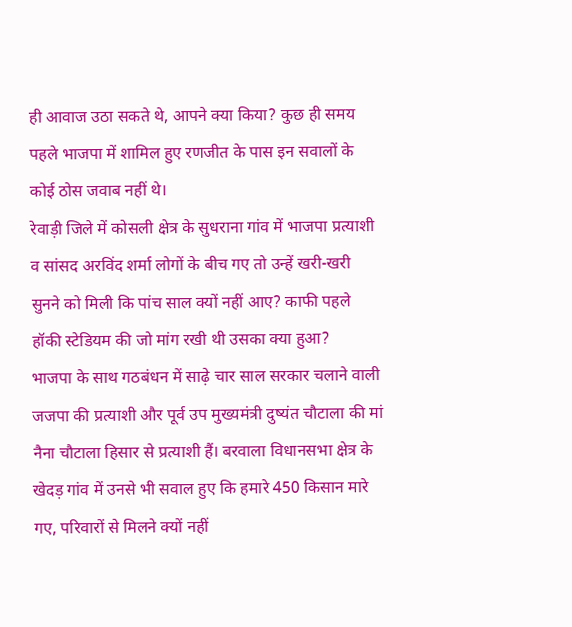ही आवाज उठा सकते थे, आपने क्या किया? कुछ ही समय पहले भाजपा में शामिल हुए रणजीत के पास इन सवालों के कोई ठोस जवाब नहीं थे।
रेवाड़ी जिले में कोसली क्षेत्र के सुधराना गांव में भाजपा प्रत्याशी व सांसद अरविंद शर्मा लोगों के बीच गए तो उन्हें खरी-खरी सुनने को मिली कि पांच साल क्यों नहीं आए? काफी पहले हॉकी स्टेडियम की जो मांग रखी थी उसका क्या हुआ?
भाजपा के साथ गठबंधन में साढ़े चार साल सरकार चलाने वाली जजपा की प्रत्याशी और पूर्व उप मुख्यमंत्री दुष्यंत चौटाला की मां नैना चौटाला हिसार से प्रत्याशी हैं। बरवाला विधानसभा क्षेत्र के खेदड़ गांव में उनसे भी सवाल हुए कि हमारे 450 किसान मारे गए, परिवारों से मिलने क्यों नहीं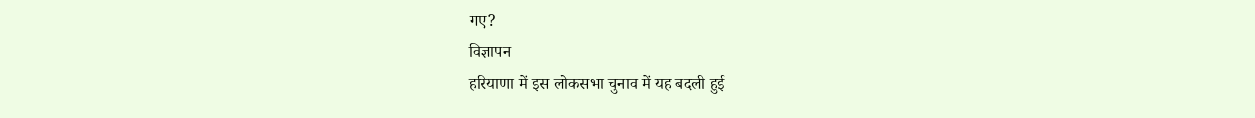गए?
विज्ञापन
हरियाणा में इस लोकसभा चुनाव में यह बदली हुई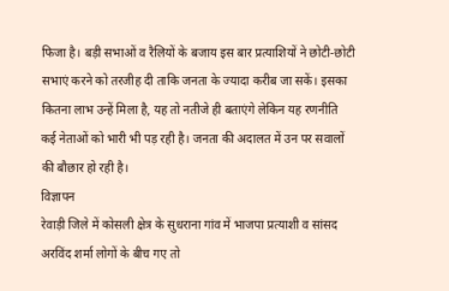फिजा है। बड़ी सभाओं व रैलियों के बजाय इस बार प्रत्याशियों ने छोटी-छोटी सभाएं करने को तरजीह दी ताकि जनता के ज्यादा करीब जा सकें। इसका कितना लाभ उन्हें मिला है, यह तो नतीजे ही बताएंगे लेकिन यह रणनीति कई नेताओं को भारी भी पड़ रही है। जनता की अदालत में उन पर सवालों की बौछार हो रही है।
विज्ञापन
रेवाड़ी जिले में कोसली क्षेत्र के सुधराना गांव में भाजपा प्रत्याशी व सांसद अरविंद शर्मा लोगों के बीच गए तो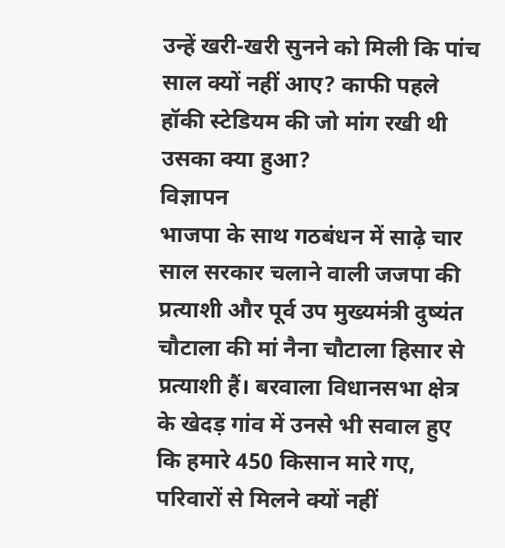उन्हें खरी-खरी सुनने को मिली कि पांच साल क्यों नहीं आए? काफी पहले हॉकी स्टेडियम की जो मांग रखी थी उसका क्या हुआ?
विज्ञापन
भाजपा के साथ गठबंधन में साढ़े चार साल सरकार चलाने वाली जजपा की प्रत्याशी और पूर्व उप मुख्यमंत्री दुष्यंत चौटाला की मां नैना चौटाला हिसार से प्रत्याशी हैं। बरवाला विधानसभा क्षेत्र के खेदड़ गांव में उनसे भी सवाल हुए कि हमारे 450 किसान मारे गए, परिवारों से मिलने क्यों नहीं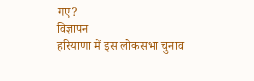गए?
विज्ञापन
हरियाणा में इस लोकसभा चुनाव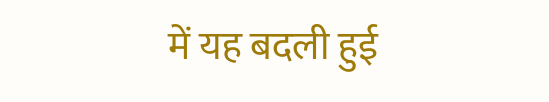में यह बदली हुई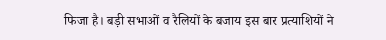फिजा है। बड़ी सभाओं व रैलियों के बजाय इस बार प्रत्याशियों ने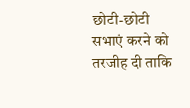छोटी-छोटी सभाएं करने को तरजीह दी ताकि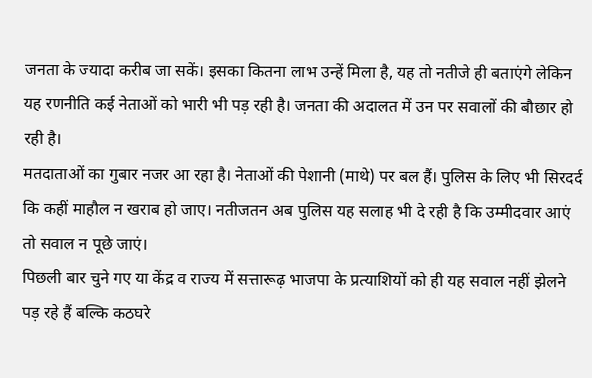जनता के ज्यादा करीब जा सकें। इसका कितना लाभ उन्हें मिला है, यह तो नतीजे ही बताएंगे लेकिन यह रणनीति कई नेताओं को भारी भी पड़ रही है। जनता की अदालत में उन पर सवालों की बौछार हो रही है।
मतदाताओं का गुबार नजर आ रहा है। नेताओं की पेशानी (माथे) पर बल हैं। पुलिस के लिए भी सिरदर्द कि कहीं माहौल न खराब हो जाए। नतीजतन अब पुलिस यह सलाह भी दे रही है कि उम्मीदवार आएं तो सवाल न पूछे जाएं।
पिछली बार चुने गए या केंद्र व राज्य में सत्तारूढ़ भाजपा के प्रत्याशियों को ही यह सवाल नहीं झेलने पड़ रहे हैं बल्कि कठघरे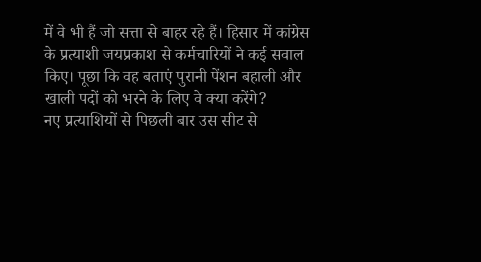में वे भी हैं जो सत्ता से बाहर रहे हैं। हिसार में कांग्रेस के प्रत्याशी जयप्रकाश से कर्मचारियों ने कई सवाल किए। पूछा कि वह बताएं पुरानी पेंशन बहाली और खाली पदों को भरने के लिए वे क्या करेंगे?
नए प्रत्याशियों से पिछली बार उस सीट से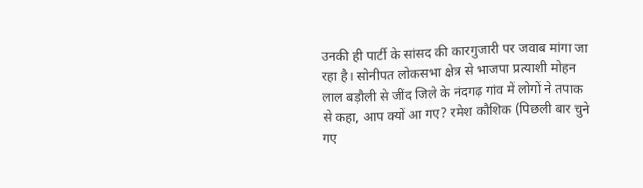उनकी ही पार्टी के सांसद की कारगुजारी पर जवाब मांगा जा रहा है। सोनीपत लोकसभा क्षेत्र से भाजपा प्रत्याशी मोहन लाल बड़ौली से जींद जिले के नंदगढ़ गांव में लोगों ने तपाक से कहा, आप क्यों आ गए? रमेश कौशिक (पिछली बार चुने गए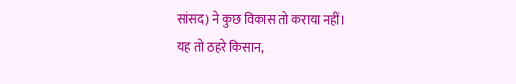सांसद) ने कुछ विकास तो कराया नहीं।
यह तो ठहरे किसान,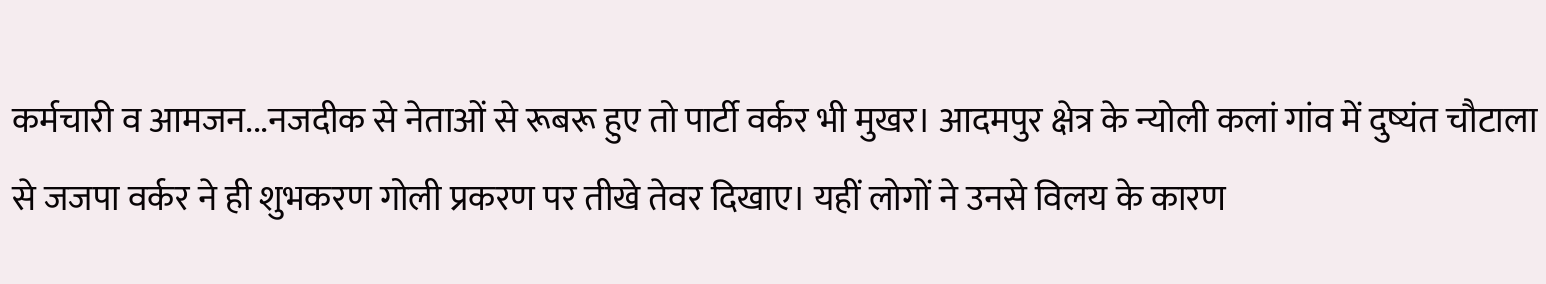कर्मचारी व आमजन...नजदीक से नेताओं से रूबरू हुए तो पार्टी वर्कर भी मुखर। आदमपुर क्षेत्र के न्योली कलां गांव में दुष्यंत चौटाला से जजपा वर्कर ने ही शुभकरण गोली प्रकरण पर तीखे तेवर दिखाए। यहीं लोगों ने उनसे विलय के कारण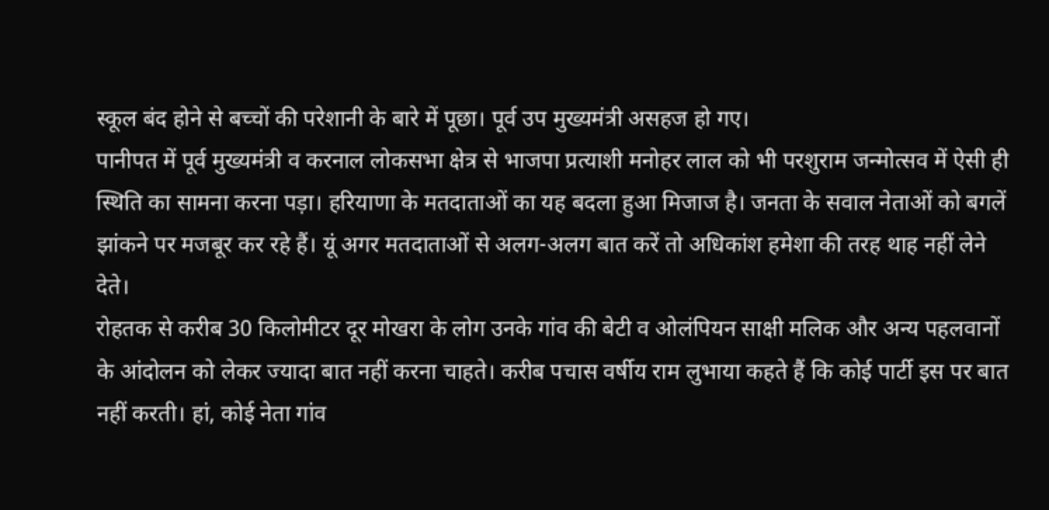स्कूल बंद होने से बच्चों की परेशानी के बारे में पूछा। पूर्व उप मुख्यमंत्री असहज हो गए।
पानीपत में पूर्व मुख्यमंत्री व करनाल लोकसभा क्षेत्र से भाजपा प्रत्याशी मनोहर लाल को भी परशुराम जन्मोत्सव में ऐसी ही स्थिति का सामना करना पड़ा। हरियाणा के मतदाताओं का यह बदला हुआ मिजाज है। जनता के सवाल नेताओं को बगलें झांकने पर मजबूर कर रहे हैं। यूं अगर मतदाताओं से अलग-अलग बात करें तो अधिकांश हमेशा की तरह थाह नहीं लेने देते।
रोहतक से करीब 30 किलोमीटर दूर मोखरा के लोग उनके गांव की बेटी व ओलंपियन साक्षी मलिक और अन्य पहलवानों के आंदोलन को लेकर ज्यादा बात नहीं करना चाहते। करीब पचास वर्षीय राम लुभाया कहते हैं कि कोई पार्टी इस पर बात नहीं करती। हां, कोई नेता गांव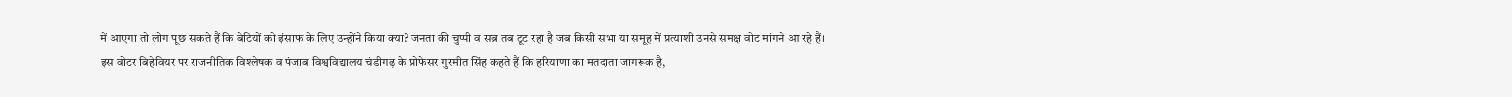में आएगा तो लोग पूछ सकते हैं कि बेटियों को इंसाफ के लिए उन्होंने किया क्या? जनता की चुप्पी व सब्र तब टूट रहा है जब किसी सभा या समूह में प्रत्याशी उनसे समक्ष वोट मांगने आ रहे हैं।
इस वोटर बिहेवियर पर राजनीतिक विश्लेषक व पंजाब विश्वविद्यालय चंडीगढ़ के प्रोफेसर गुरमीत सिंह कहते हैं कि हरियाणा का मतदाता जागरूक है,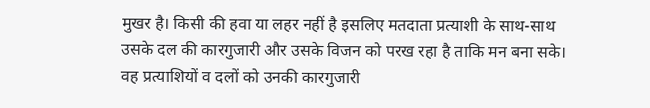मुखर है। किसी की हवा या लहर नहीं है इसलिए मतदाता प्रत्याशी के साथ-साथ उसके दल की कारगुजारी और उसके विजन को परख रहा है ताकि मन बना सके। वह प्रत्याशियों व दलों को उनकी कारगुजारी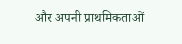और अपनी प्राथमिकताओं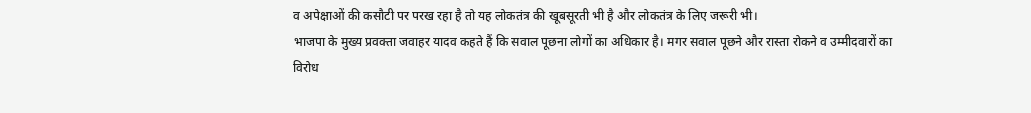व अपेक्षाओं की कसौटी पर परख रहा है तो यह लोकतंत्र की खूबसूरती भी है और लोकतंत्र के लिए जरूरी भी।
भाजपा के मुख्य प्रवक्ता जवाहर यादव कहते हैं कि सवाल पूछना लोगों का अधिकार है। मगर सवाल पूछने और रास्ता रोकने व उम्मीदवारों का विरोध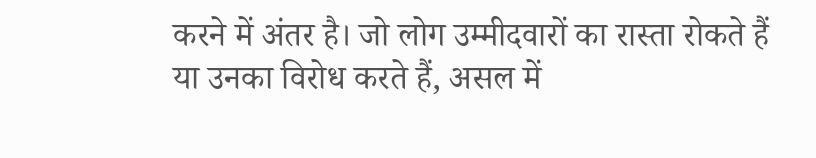करने में अंतर है। जो लोग उम्मीदवारों का रास्ता रोकते हैं या उनका विरोध करते हैं, असल में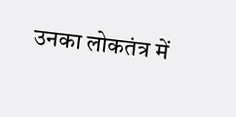उनका लोकतंत्र में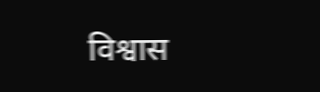विश्वास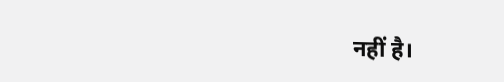नहीं है।